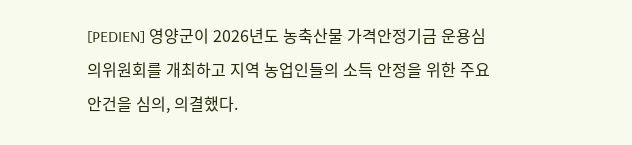[PEDIEN] 영양군이 2026년도 농축산물 가격안정기금 운용심의위원회를 개최하고 지역 농업인들의 소득 안정을 위한 주요 안건을 심의, 의결했다.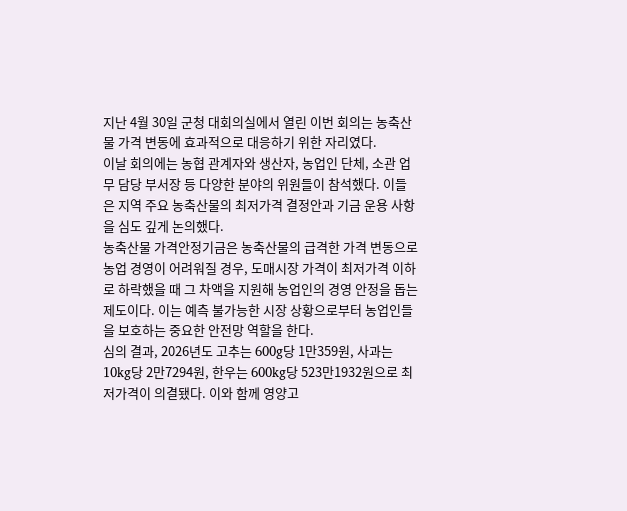지난 4월 30일 군청 대회의실에서 열린 이번 회의는 농축산물 가격 변동에 효과적으로 대응하기 위한 자리였다.
이날 회의에는 농협 관계자와 생산자, 농업인 단체, 소관 업무 담당 부서장 등 다양한 분야의 위원들이 참석했다. 이들은 지역 주요 농축산물의 최저가격 결정안과 기금 운용 사항을 심도 깊게 논의했다.
농축산물 가격안정기금은 농축산물의 급격한 가격 변동으로 농업 경영이 어려워질 경우, 도매시장 가격이 최저가격 이하로 하락했을 때 그 차액을 지원해 농업인의 경영 안정을 돕는 제도이다. 이는 예측 불가능한 시장 상황으로부터 농업인들을 보호하는 중요한 안전망 역할을 한다.
심의 결과, 2026년도 고추는 600g당 1만359원, 사과는 10kg당 2만7294원, 한우는 600kg당 523만1932원으로 최저가격이 의결됐다. 이와 함께 영양고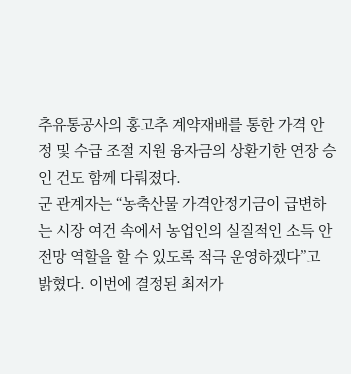추유통공사의 홍고추 계약재배를 통한 가격 안정 및 수급 조절 지원 융자금의 상환기한 연장 승인 건도 함께 다뤄졌다.
군 관계자는 “농축산물 가격안정기금이 급변하는 시장 여건 속에서 농업인의 실질적인 소득 안전망 역할을 할 수 있도록 적극 운영하겠다”고 밝혔다. 이번에 결정된 최저가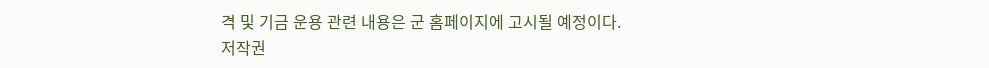격 및 기금 운용 관련 내용은 군 홈페이지에 고시될 예정이다.
저작권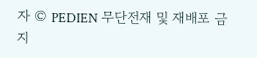자 © PEDIEN 무단전재 및 재배포 금지